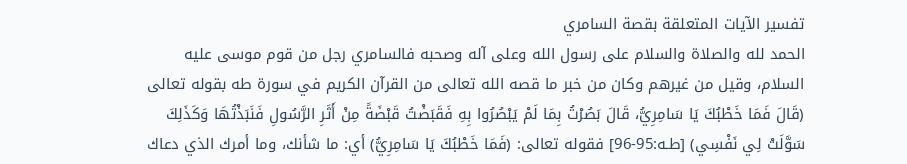تفسير الآيات المتعلقة بقصة السامري
الحمد لله والصلاة والسلام على رسول الله وعلى آله وصحبه فالسامري رجل من قوم موسى عليه السلام، وقيل من غيرهم وكان من خبر ما قصه الله تعالى من القرآن الكريم في سورة طه بقوله تعالى (قَالَ فَمَا خَطْبُكَ يَا سَامِرِيُّ، قَالَ بَصُرْتُ بِمَا لَمْ يَبْصُرُوا بِهِ فَقَبَضْتُ قَبْضَةً مِنْ أَثَرِ الرَّسُولِ فَنَبَذْتُهَا وَكَذَلِكَ سَوَّلَتْ لِي نَفْسِي) [طـه:95-96] فقوله تعالى: (فَمَا خَطْبُكَ يَا سَامِرِيُّ) أي: ما شأنك، وما أمرك الذي دعاك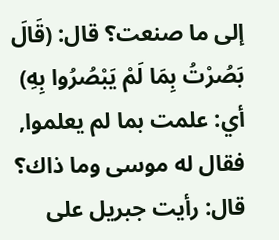إلى ما صنعت؟ قال: (قَالَ بَصُرْتُ بِمَا لَمْ يَبْصُرُوا بِهِ) أي: علمت بما لم يعلموا, فقال له موسى وما ذاك؟ قال: رأيت جبريل على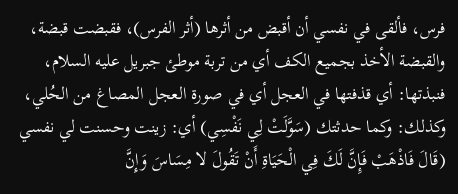فرس، فألقى في نفسي أن أقبض من أثرها (أثر الفرس)، فقبضت قبضة، والقبضة الأخذ بجميع الكف أي من تربة موطئ جبريل عليه السلام، فنبذتها: أي قذفتها في العجل أي في صورة العجل المصاغ من الحُلي، وكذلك: وكما حدثتك (سَوَّلَتْ لِي نَفْسِي) أي: زينت وحسنت لي نفسي (قَالَ فَاذْهَبْ فَإِنَّ لَكَ فِي الْحَيَاةِ أَنْ تَقُولَ لا مِسَاسَ وَإِنَّ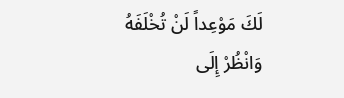لَكَ مَوْعِداً لَنْ تُخْلَفَهُ وَانْظُرْ إِلَى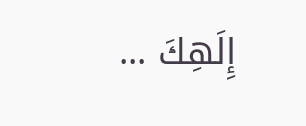إِلَهِكَ ...